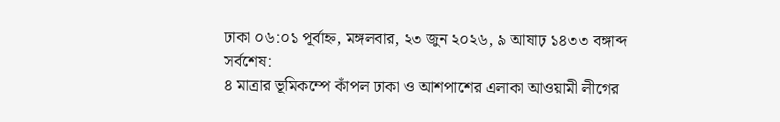ঢাকা ০৬:০১ পূর্বাহ্ন, মঙ্গলবার, ২৩ জুন ২০২৬, ৯ আষাঢ় ১৪৩৩ বঙ্গাব্দ
সর্বশেষ:
৪ মাত্রার ভূমিকম্পে কাঁপল ঢাকা ও আশপাশের এলাকা আওয়ামী লীগের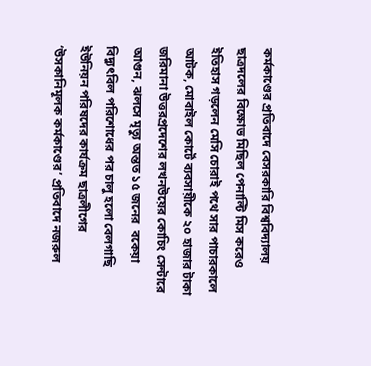কর্মকাণ্ডের প্রতিবাদে বেসরকারি বিশ্ববিদ্যালয় ছাত্রদলের বিক্ষোভ মিছিল পেনাল্টি মিস করেও ইতিহাস গড়লেন মেসি চোরাই পথে সার পাচারকালে আটক, মোবাইল কোর্টে ব্যবসায়ীকে ২০ হাজার টাকা জরিমানা উত্তরপ্রদেশের লখনউয়ের কোচিং সেন্টারে আগুন, ঝলসে মৃত্যু অন্তত ১৫ জনের  বকেয়া বিদ্যুৎবিল পরিশোধের পর চালু হলো বেলগাছি ইউনিয়ন পরিষদের কার্যক্রম ছাত্রলীগের ‘উসকানিমূলক কর্মকাণ্ডের’ প্রতিবাদে নজরুল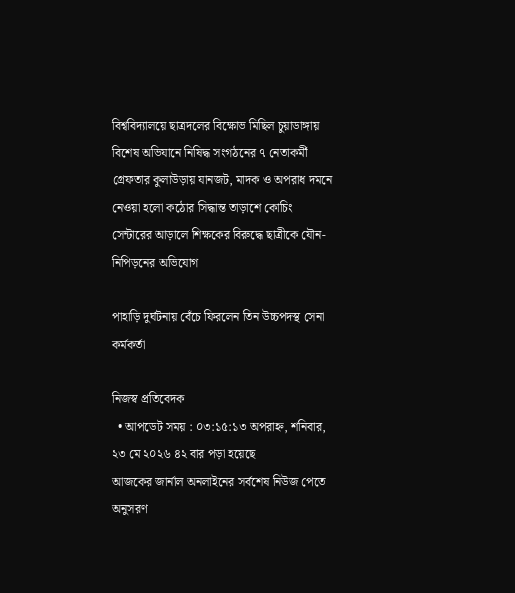বিশ্ববিদ্যালয়ে ছাত্রদলের বিক্ষোভ মিছিল চুয়াডাঙ্গায় বিশেষ অভিযানে নিষিদ্ধ সংগঠনের ৭ নেতাকর্মী গ্রেফতার কুলাউড়ায় যানজট, মাদক ও অপরাধ দমনে নেওয়া হলো কঠোর সিদ্ধান্ত তাড়াশে কোচিং সেন্টারের আড়ালে শিক্ষকের বিরুদ্ধে ছাত্রীকে যৌন-নিপিড়নের অভিযোগ

পাহাড়ি দুর্ঘটনায় বেঁচে ফিরলেন তিন উচ্চপদস্থ সেনা কর্মকর্তা

নিজস্ব প্রতিবেদক
  • আপডেট সময় : ০৩:১৫:১৩ অপরাহ্ন, শনিবার, ২৩ মে ২০২৬ ৪২ বার পড়া হয়েছে
আজকের জার্নাল অনলাইনের সর্বশেষ নিউজ পেতে অনুসরণ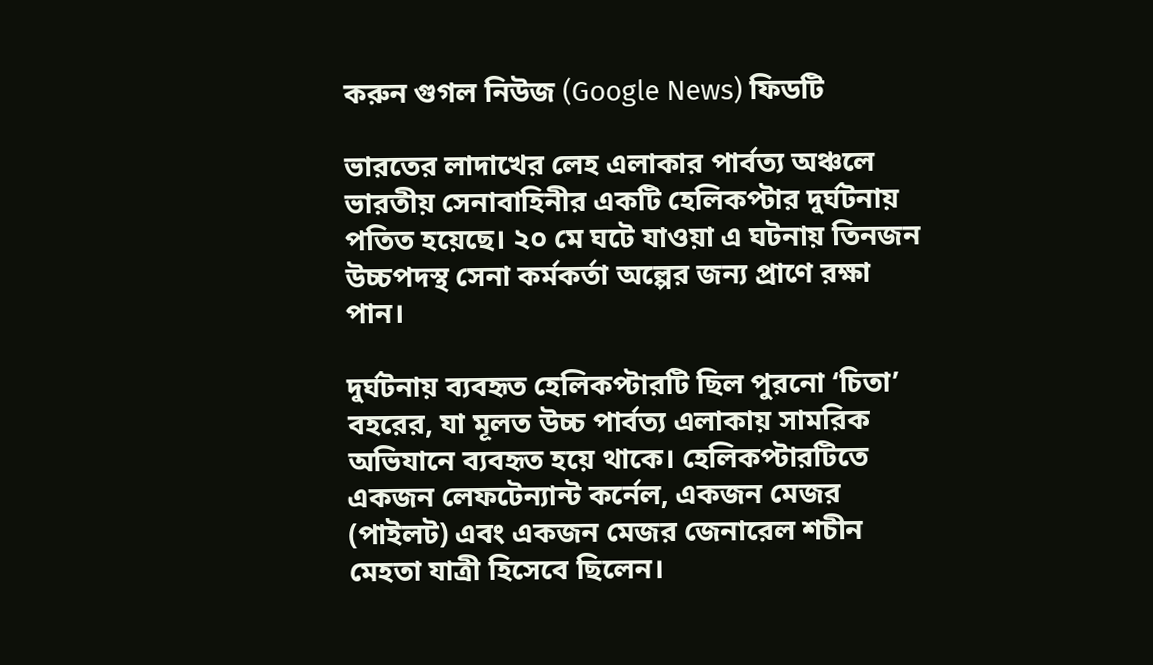করুন গুগল নিউজ (Google News) ফিডটি

ভারতের লাদাখের লেহ এলাকার পার্বত্য অঞ্চলে ভারতীয় সেনাবাহিনীর একটি হেলিকপ্টার দুর্ঘটনায় পতিত হয়েছে। ২০ মে ঘটে যাওয়া এ ঘটনায় তিনজন উচ্চপদস্থ সেনা কর্মকর্তা অল্পের জন্য প্রাণে রক্ষা পান।

দুর্ঘটনায় ব্যবহৃত হেলিকপ্টারটি ছিল পুরনো ‘চিতা’ বহরের, যা মূলত উচ্চ পার্বত্য এলাকায় সামরিক অভিযানে ব্যবহৃত হয়ে থাকে। হেলিকপ্টারটিতে একজন লেফটেন্যান্ট কর্নেল, একজন মেজর (পাইলট) এবং একজন মেজর জেনারেল শচীন মেহতা যাত্রী হিসেবে ছিলেন।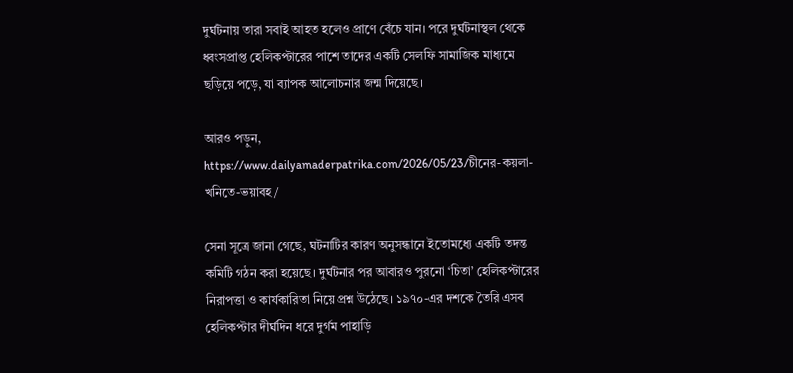দুর্ঘটনায় তারা সবাই আহত হলেও প্রাণে বেঁচে যান। পরে দুর্ঘটনাস্থল থেকে ধ্বংসপ্রাপ্ত হেলিকপ্টারের পাশে তাদের একটি সেলফি সামাজিক মাধ্যমে ছড়িয়ে পড়ে, যা ব্যাপক আলোচনার জন্ম দিয়েছে।

আরও পড়ুন, https://www.dailyamaderpatrika.com/2026/05/23/চীনের-কয়লা-খনিতে-ভয়াবহ/

সেনা সূত্রে জানা গেছে, ঘটনাটির কারণ অনুসন্ধানে ইতোমধ্যে একটি তদন্ত কমিটি গঠন করা হয়েছে। দুর্ঘটনার পর আবারও পুরনো ‘চিতা’ হেলিকপ্টারের নিরাপত্তা ও কার্যকারিতা নিয়ে প্রশ্ন উঠেছে। ১৯৭০-এর দশকে তৈরি এসব হেলিকপ্টার দীর্ঘদিন ধরে দুর্গম পাহাড়ি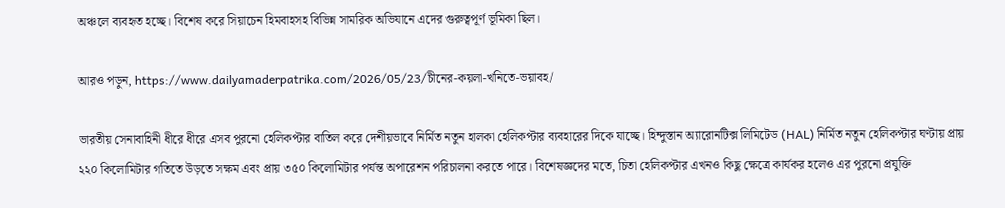অঞ্চলে ব্যবহৃত হচ্ছে। বিশেষ করে সিয়াচেন হিমবাহসহ বিভিন্ন সামরিক অভিযানে এদের গুরুত্বপূর্ণ ভূমিকা ছিল।

আরও পড়ুন, https://www.dailyamaderpatrika.com/2026/05/23/চীনের-কয়লা-খনিতে-ভয়াবহ/

ভারতীয় সেনাবাহিনী ধীরে ধীরে এসব পুরনো হেলিকপ্টার বাতিল করে দেশীয়ভাবে নির্মিত নতুন হালকা হেলিকপ্টার ব্যবহারের দিকে যাচ্ছে। হিন্দুস্তান অ্যারোনটিক্স লিমিটেড (HAL) নির্মিত নতুন হেলিকপ্টার ঘণ্টায় প্রায় ২২০ কিলোমিটার গতিতে উড়তে সক্ষম এবং প্রায় ৩৫০ কিলোমিটার পর্যন্ত অপারেশন পরিচালনা করতে পারে। বিশেষজ্ঞদের মতে, চিতা হেলিকপ্টার এখনও কিছু ক্ষেত্রে কার্যকর হলেও এর পুরনো প্রযুক্তি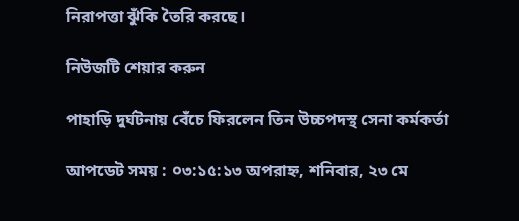নিরাপত্তা ঝুঁকি তৈরি করছে।

নিউজটি শেয়ার করুন

পাহাড়ি দুর্ঘটনায় বেঁচে ফিরলেন তিন উচ্চপদস্থ সেনা কর্মকর্তা

আপডেট সময় : ০৩:১৫:১৩ অপরাহ্ন, শনিবার, ২৩ মে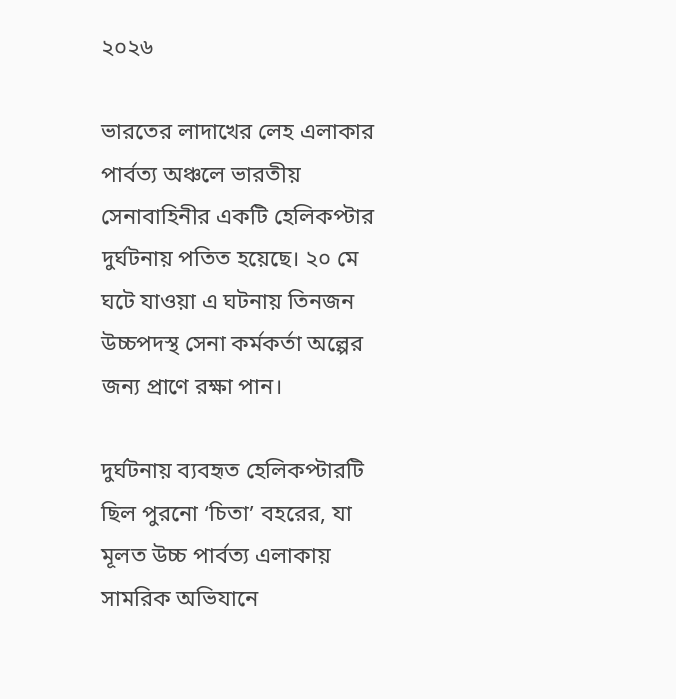২০২৬

ভারতের লাদাখের লেহ এলাকার পার্বত্য অঞ্চলে ভারতীয় সেনাবাহিনীর একটি হেলিকপ্টার দুর্ঘটনায় পতিত হয়েছে। ২০ মে ঘটে যাওয়া এ ঘটনায় তিনজন উচ্চপদস্থ সেনা কর্মকর্তা অল্পের জন্য প্রাণে রক্ষা পান।

দুর্ঘটনায় ব্যবহৃত হেলিকপ্টারটি ছিল পুরনো ‘চিতা’ বহরের, যা মূলত উচ্চ পার্বত্য এলাকায় সামরিক অভিযানে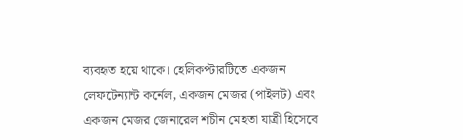ব্যবহৃত হয়ে থাকে। হেলিকপ্টারটিতে একজন লেফটেন্যান্ট কর্নেল, একজন মেজর (পাইলট) এবং একজন মেজর জেনারেল শচীন মেহতা যাত্রী হিসেবে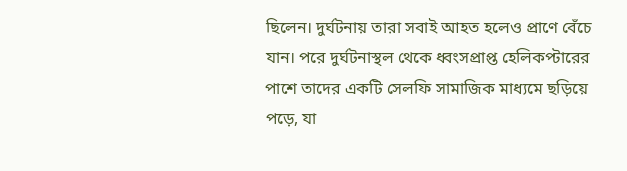ছিলেন। দুর্ঘটনায় তারা সবাই আহত হলেও প্রাণে বেঁচে যান। পরে দুর্ঘটনাস্থল থেকে ধ্বংসপ্রাপ্ত হেলিকপ্টারের পাশে তাদের একটি সেলফি সামাজিক মাধ্যমে ছড়িয়ে পড়ে, যা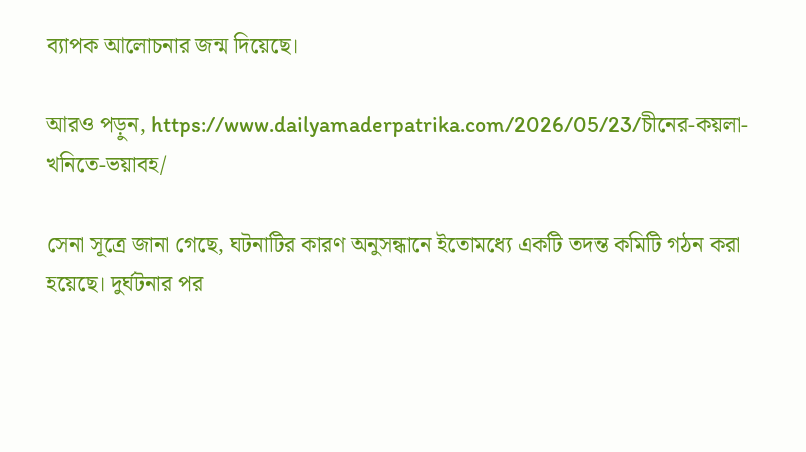ব্যাপক আলোচনার জন্ম দিয়েছে।

আরও পড়ুন, https://www.dailyamaderpatrika.com/2026/05/23/চীনের-কয়লা-খনিতে-ভয়াবহ/

সেনা সূত্রে জানা গেছে, ঘটনাটির কারণ অনুসন্ধানে ইতোমধ্যে একটি তদন্ত কমিটি গঠন করা হয়েছে। দুর্ঘটনার পর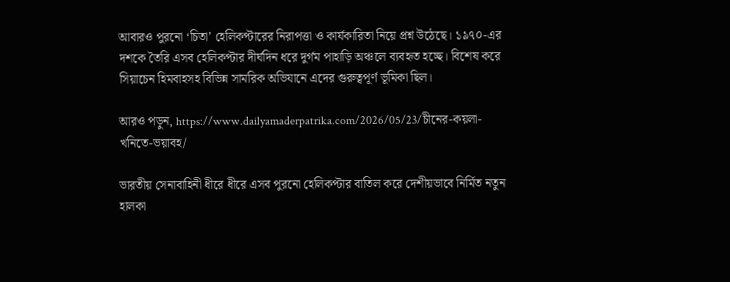আবারও পুরনো ‘চিতা’ হেলিকপ্টারের নিরাপত্তা ও কার্যকারিতা নিয়ে প্রশ্ন উঠেছে। ১৯৭০-এর দশকে তৈরি এসব হেলিকপ্টার দীর্ঘদিন ধরে দুর্গম পাহাড়ি অঞ্চলে ব্যবহৃত হচ্ছে। বিশেষ করে সিয়াচেন হিমবাহসহ বিভিন্ন সামরিক অভিযানে এদের গুরুত্বপূর্ণ ভূমিকা ছিল।

আরও পড়ুন, https://www.dailyamaderpatrika.com/2026/05/23/চীনের-কয়লা-খনিতে-ভয়াবহ/

ভারতীয় সেনাবাহিনী ধীরে ধীরে এসব পুরনো হেলিকপ্টার বাতিল করে দেশীয়ভাবে নির্মিত নতুন হালকা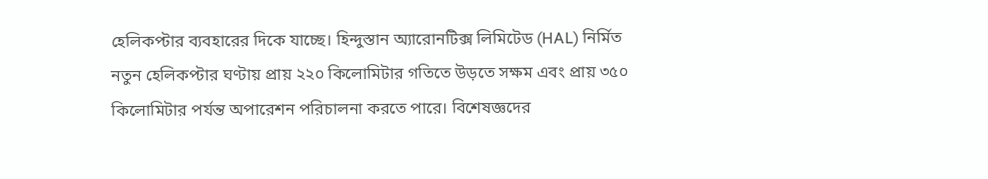হেলিকপ্টার ব্যবহারের দিকে যাচ্ছে। হিন্দুস্তান অ্যারোনটিক্স লিমিটেড (HAL) নির্মিত নতুন হেলিকপ্টার ঘণ্টায় প্রায় ২২০ কিলোমিটার গতিতে উড়তে সক্ষম এবং প্রায় ৩৫০ কিলোমিটার পর্যন্ত অপারেশন পরিচালনা করতে পারে। বিশেষজ্ঞদের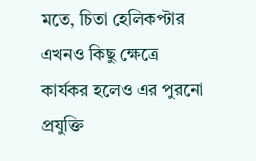মতে, চিতা হেলিকপ্টার এখনও কিছু ক্ষেত্রে কার্যকর হলেও এর পুরনো প্রযুক্তি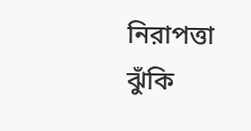নিরাপত্তা ঝুঁকি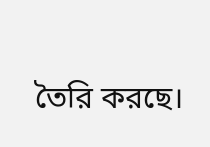তৈরি করছে।